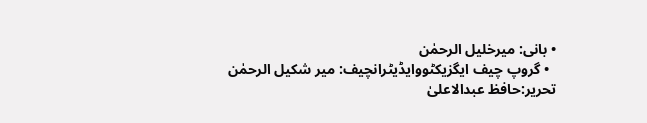• بانی: میرخلیل الرحمٰن
  • گروپ چیف ایگزیکٹووایڈیٹرانچیف: میر شکیل الرحمٰن
تحریر:حافظ عبدالاعلیٰ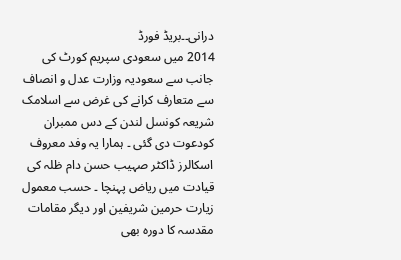درانی۔۔بریڈ فورڈ
2014 میں سعودی سپریم کورٹ کی جانب سے سعودیہ وزارت عدل و انصاف سے متعارف کرانے کی غرض سے اسلامک شریعہ کونسل لندن کے دس ممبران کودعوت دی گئی ۔ ہمارا یہ وفد معروف اسکالرز ڈاکٹر صہیب حسن دام ظلہ کی قیادت میں ریاض پہنچا ۔ حسب معمول زیارت حرمین شریفین اور دیگر مقامات مقدسہ کا دورہ بھی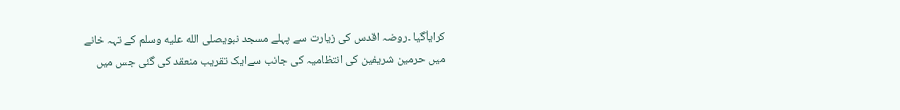کرایاُگیا ۔روضہ اقدس کی زیارت سے پہلے مسجد نبویصلى الله عليه وسلم کے تہہ خانے میں حرمین شریفین کی انتظامیہ کی جانب سےایک تقریب منعقد کی گئی جس میں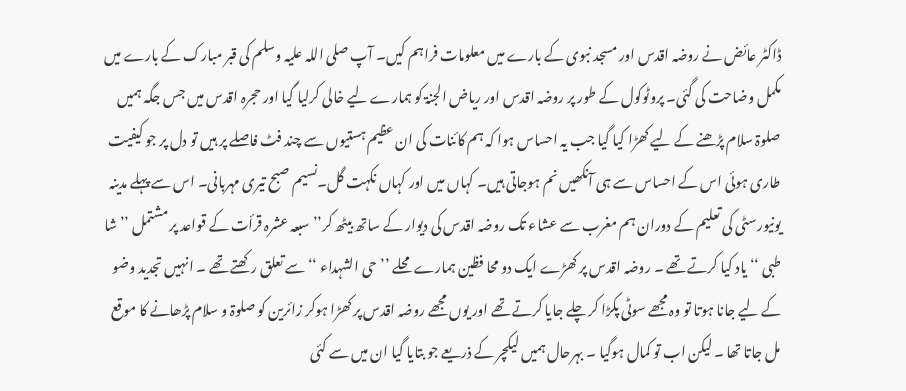ڈاکٹر عائض نے روضہ اقدس اور مسجد نبوی کے بارے میں معلومات فراہم کیں۔ آپ صلی اللہ علیہ وسلم کی قبر مبارک کے بارے میں مکمل وضاحت کی گئی۔ پروٹوکول کے طور پر روضہ اقدس اور ریاض الجنۃ کو ہمارے لیے خالی کرلیا گیا اور حجرہ اقدس میں جس جگہ ہمیں صلوۃ سلام پڑھنے کے لیے کھڑا کیا گیا جب یہ احساس ہوا کہ ہم کائنات کی ان عظیم ہستیوں سے چند فٹ فاصلے پر ہیں تو دل پر جو کیفیت طاری ہوئی اس کے احساس سے ہی آنکھیں نم ہوجاتی ہیں۔ کہاں میں اور کہاں نکہت گل۔نسیم صبح تیری مہربانی۔ اس سے پہلے مدینہ یونیورسٹی کی تعلیم کے دوران ہم مغرب سے عشاء تک روضہ اقدس کی دیوار کے ساتھ بیٹھ کر’’ سبعہ عشرہ قرأت کے قواعد پر مشتمل ’’ شا طبی ‘‘ یاد کیا کرتے تھے ۔ روضہ اقدس پر کھڑے ایک دو محا فظین ہمارے محلے ’’حی الشہداء ‘‘ سے تعلق رکھتے تھے ۔ انہیں تجدید وضو کے لیے جانا ہوتا تو وہ مجھے سوٹی پکڑا کر چلے جایا کرتے تھے اور یوں مجھے روضہ اقدس پر کھڑا ہوکر زائرین کو صلوۃ و سلام پڑھانے کا موقع مل جاتا تھا ۔ لیکن اب تو کمال ہوگیا ۔ بہرحال ہمیں لیکچر کے ذریعے جو بتایا گیا ان میں سے کئی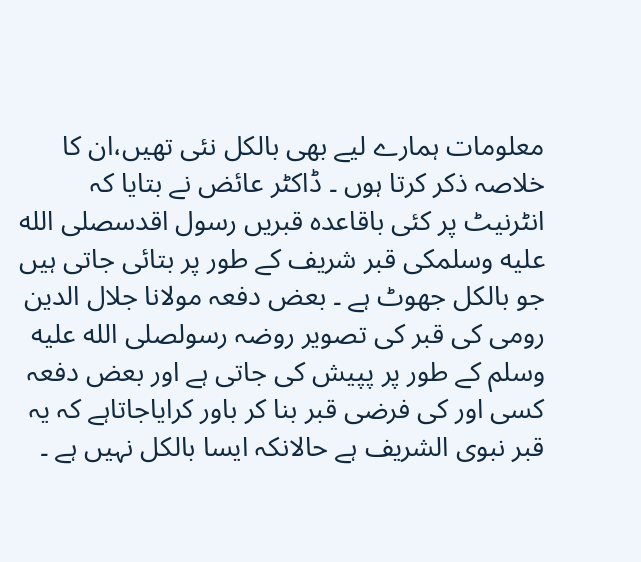معلومات ہمارے لیے بھی بالکل نئی تھیں،ان کا خلاصہ ذکر کرتا ہوں ۔ ڈاکٹر عائض نے بتایا کہ انٹرنیٹ پر کئی باقاعدہ قبریں رسول اقدسصلى الله عليه وسلمکی قبر شریف کے طور پر بتائی جاتی ہیں جو بالکل جھوٹ ہے ۔ بعض دفعہ مولانا جلال الدین رومی کی قبر کی تصویر روضہ رسولصلى الله عليه وسلم کے طور پر پپیش کی جاتی ہے اور بعض دفعہ کسی اور کی فرضی قبر بنا کر باور کرایاجاتاہے کہ یہ قبر نبوی الشریف ہے حالانکہ ایسا بالکل نہیں ہے ۔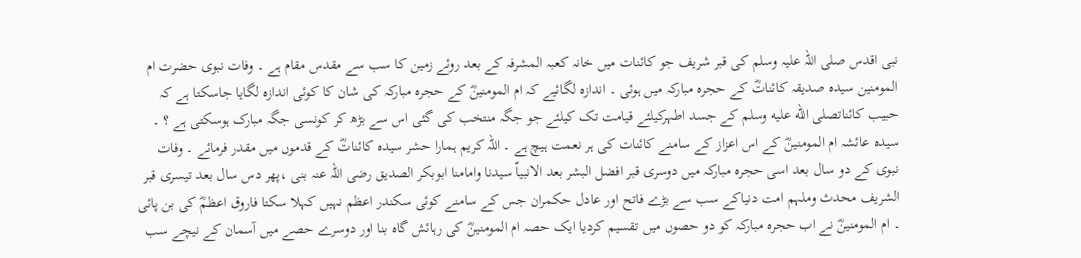نبی اقدس صلی اللہ علیہ وسلم کی قبر شریف جو کائنات میں خانہ کعبہ المشرفہ کے بعد روئے زمین کا سب سے مقدس مقام ہے ۔ وفات نبوی حضرت ام المومنین سیدہ صدیقہ کائناتؓ کے حجرہ مبارکہ میں ہوئی ۔ اندازہ لگائیے کہ ام المومنینؓ کے حجرہ مبارکہ کی شان کا کوئی اندازہ لگایا جاسکتا ہے کہ حبیب کائناتصلى الله عليه وسلم کے جسد اطہرکیلئے قیامت تک کیلئے جو جگہ منتخب کی گئی اس سے بڑھ کر کونسی جگہ مبارک ہوسکتی ہے ؟ ۔ سیدہ عائشہ ام المومنینؓ کے اس اعزاز کے سامنے کائنات کی ہر نعمت ہیچ ہے ۔ اللہ کریم ہمارا حشر سیدہ کائناتؓ کے قدموں میں مقدر فرمائے ۔ وفات نبوی کے دو سال بعد اسی حجرہ مبارکہ میں دوسری قبر افضل البشر بعد الانبیاّ سیدنا وامامنا ابوبکر الصدیق رضی اللہ عنہ بنی ،پھر دس سال بعد تیسری قبر الشریف محدث وملہم امت دنیاکے سب سے بڑے فاتح اور عادل حکمران جس کے سامنے کوئی سکندر اعظم نہیں کہلا سکتا فاروق اعظمؓ کی بن پائی ۔ ام المومنینؓ نے اب حجرہ مبارکہ کو دو حصوں میں تقسیم کردیا ایک حصہ ام المومنینؓ کی رہائش گاہ بنا اور دوسرے حصے میں آسمان کے نیچے سب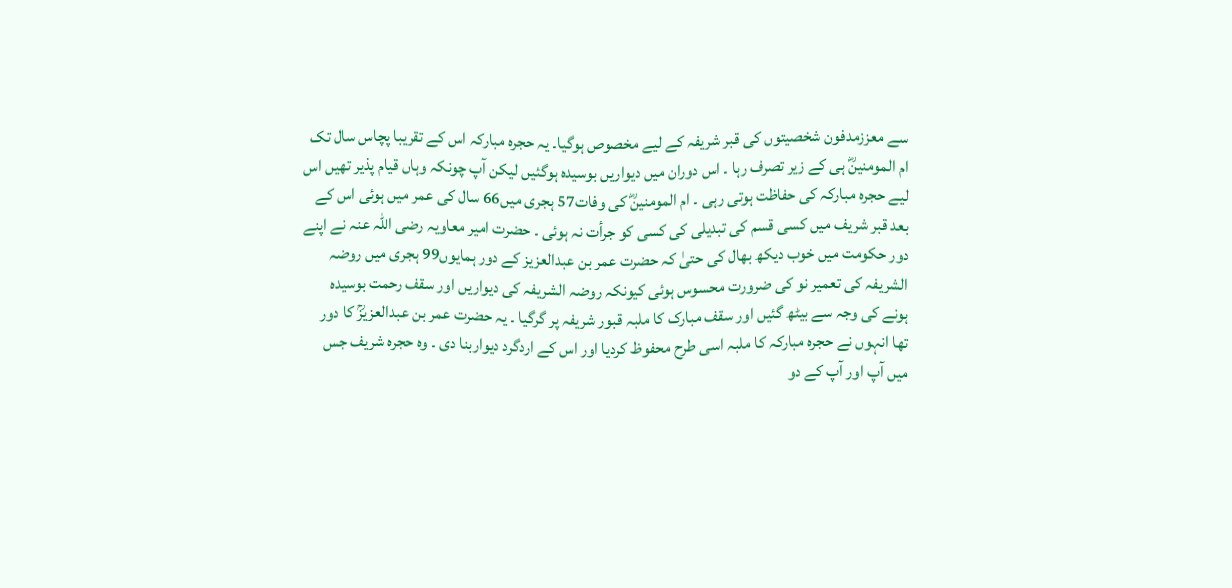سے معززمدفون شخصیتوں کی قبر شریفہ کے لیے مخصوص ہوگیا۔ یہ حجرہ مبارکہ اس کے تقریبا پچاس سال تک ام المومنینؓ ہی کے زیر تصرف رہا ۔ اس دوران میں دیواریں بوسیدہ ہوگئیں لیکن آپ چونکہ وہاں قیام پذیر تھیں اس لیے حجرہ مبارکہ کی حفاظت ہوتی رہی ۔ ام المومنینؓ کی وفات57 ہجری میں66 سال کی عمر میں ہوئی اس کے بعد قبر شریف میں کسی قسم کی تبدیلی کی کسی کو جرأت نہ ہوئی ۔ حضرت امیر معاویہ رضی اللہ عنہ نے اپنے دور حکومت میں خوب دیکھ بھال کی حتیٰ کہ حضرت عمر بن عبدالعزیز کے دور ہمایوں99 ہجری میں روضہ الشریفہ کی تعمیر نو کی ضرورت محسوس ہوئی کیونکہ روضہ الشریفہ کی دیواریں اور سقف رحمت بوسیدہ ہونے کی وجہ سے بیٹھ گئیں اور سقف مبارک کا ملبہ قبور شریفہ پر گرگیا ۔ یہ حضرت عمر بن عبدالعزیزؒ کا دور تھا انہوں نے حجرہ مبارکہ کا ملبہ اسی طرح محفوظ کردیا اور اس کے اردگرد دیواربنا دی ۔ وہ حجرہ شریف جس میں آپ اور آپ کے دو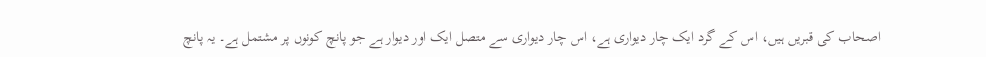اصحاب کی قبریں ہیں، اس کے گرد ایک چار دیواری ہے، اس چار دیواری سے متصل ایک اور دیوار ہے جو پانچ کونوں پر مشتمل ہے۔ یہ پانچ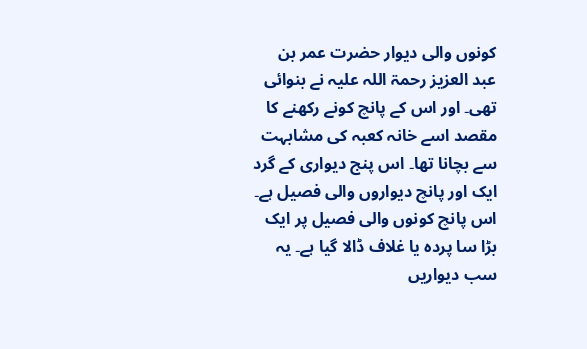کونوں والی دیوار حضرت عمر بن عبد العزیز رحمۃ اللہ علیہ نے بنوائی تھی۔ اور اس کے پانچ کونے رکھنے کا مقصد اسے خانہ کعبہ کی مشابہت سے بچانا تھا۔ اس پنج دیواری کے گرد ایک اور پانچ دیواروں والی فصیل ہے۔ اس پانچ کونوں والی فصیل پر ایک بڑا سا پردہ یا غلاف ڈالا گیا ہے۔ یہ سب دیواریں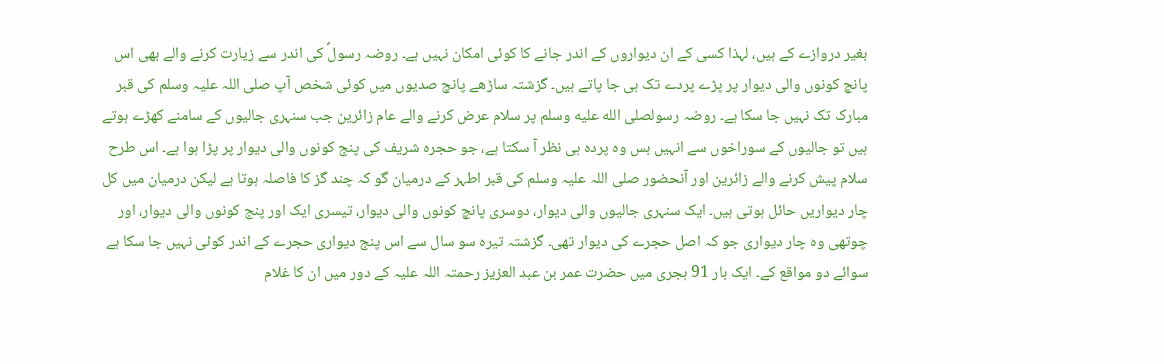بغیر دروازے کے ہیں، لہذا کسی کے ان دیواروں کے اندر جانے کا کوئی امکان نہیں ہے۔ روضہ رسولؐ کی اندر سے زیارت کرنے والے بھی اس پانچ کونوں والی دیوار پر پڑے پردے تک ہی جا پاتے ہیں۔ گزشتہ ساڑھے پانچ صدیوں میں کوئی شخص آپ صلی اللہ علیہ وسلم کی قبر مبارک تک نہیں جا سکا ہے۔ روضہ رسولصلى الله عليه وسلم پر سلام عرض کرنے والے عام زائرین جب سنہری جالیوں کے سامنے کھڑے ہوتے ہیں تو جالیوں کے سوراخوں سے انہیں بس وہ پردہ ہی نظر آ سکتا ہے، جو حجرہ شریف کی پنج کونوں والی دیوار پر پڑا ہوا ہے۔ اس طرح سلام پیش کرنے والے زائرین اور آنحضور صلی اللہ علیہ وسلم کی قبر اطہر کے درمیان گو کہ چند گز کا فاصلہ ہوتا ہے لیکن درمیان میں کل چار دیواریں حائل ہوتی ہیں۔ ایک سنہری جالیوں والی دیوار، دوسری پانچ کونوں والی دیوار، تیسری ایک اور پنج کونوں والی دیوار، اور چوتھی وہ چار دیواری جو کہ اصل حجرے کی دیوار تھی۔ گزشتہ تیرہ سو سال سے اس پنج دیواری حجرے کے اندر کوئی نہیں جا سکا ہے سوائے دو مواقع کے۔ ایک بار 91 ہجری میں حضرت عمر بن عبد العزیز رحمتہ اللہ علیہ کے دور میں ان کا غلام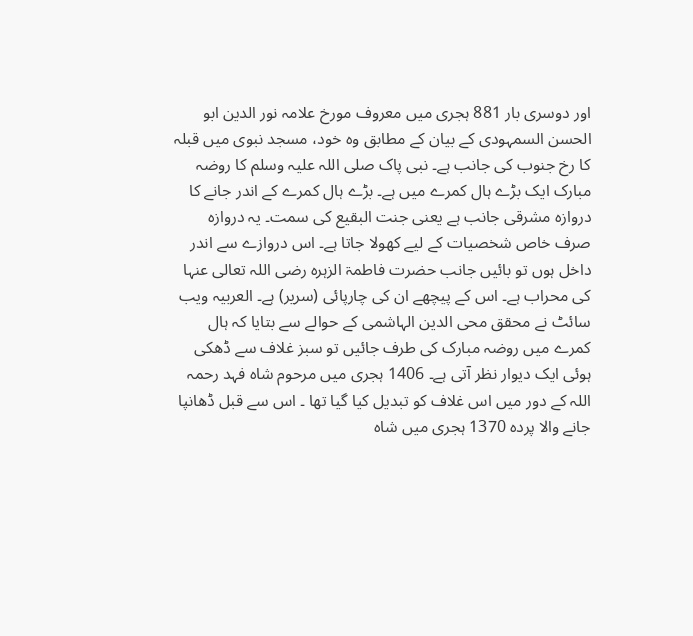اور دوسری بار 881 ہجری میں معروف مورخ علامہ نور الدین ابو الحسن السمہودی کے بیان کے مطابق وہ خود، مسجد نبوی میں قبلہ کا رخ جنوب کی جانب ہے۔ نبی پاک صلی اللہ علیہ وسلم کا روضہ مبارک ایک بڑے ہال کمرے میں ہے۔ بڑے ہال کمرے کے اندر جانے کا دروازہ مشرقی جانب ہے یعنی جنت البقیع کی سمت۔ یہ دروازہ صرف خاص شخصیات کے لیے کھولا جاتا ہے۔ اس دروازے سے اندر داخل ہوں تو بائیں جانب حضرت فاطمۃ الزہرہ رضی اللہ تعالی عنہا کی محراب ہے۔ اس کے پیچھے ان کی چارپائی (سریر) ہے۔ العربیہ ویب سائٹ نے محقق محی الدین الہاشمی کے حوالے سے بتایا کہ ہال کمرے میں روضہ مبارک کی طرف جائیں تو سبز غلاف سے ڈھکی ہوئی ایک دیوار نظر آتی ہے۔ 1406 ہجری میں مرحوم شاہ فہد رحمہ اللہ کے دور میں اس غلاف کو تبدیل کیا گیا تھا ۔ اس سے قبل ڈھانپا جانے والا پردہ 1370 ہجری میں شاہ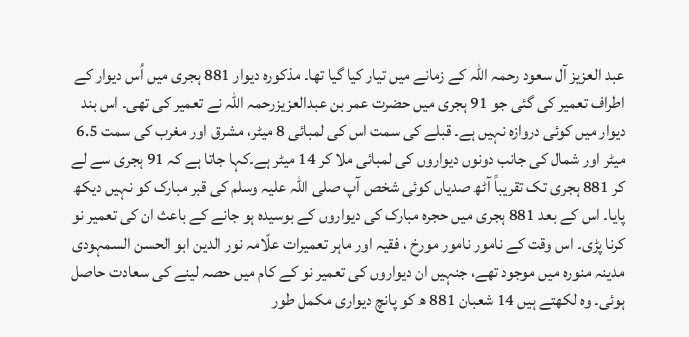عبد العزیز آل سعود رحمہ اللہ کے زمانے میں تیار کیا گیا تھا۔ مذکورہ دیوار 881 ہجری میں اُس دیوار کے اطراف تعمیر کی گئی جو 91 ہجری میں حضرت عمر بن عبدالعزیزرحمہ اللہ نے تعمیر کی تھی۔ اس بند دیوار میں کوئی دروازہ نہیں ہے۔ قبلے کی سمت اس کی لمبائی 8 میٹر، مشرق اور مغرب کی سمت 6.5 میٹر اور شمال کی جانب دونوں دیواروں کی لمبائی ملا کر 14 میٹر ہے۔کہا جاتا ہے کہ 91 ہجری سے لے کر 881 ہجری تک تقریباً آٹھ صدیاں کوئی شخص آپ صلی اللہ علیہ وسلم کی قبر مبارک کو نہیں دیکھ پایا۔ اس کے بعد 881 ہجری میں حجرہ مبارک کی دیواروں کے بوسیدہ ہو جانے کے باعث ان کی تعمیر نو کرنا پڑی۔ اس وقت کے نامور نامور مورخ ، فقیہ اور ماہر تعمیرات علّامہ نور الدین ابو الحسن السمہودی مدینہ منورہ میں موجود تھے، جنہیں ان دیواروں کی تعمیر نو کے کام میں حصہ لینے کی سعادت حاصل ہوئی۔ وہ لکھتے ہیں 14 شعبان 881 ھ کو پانچ دیواری مکمل طور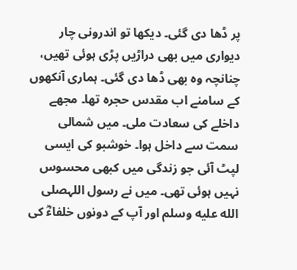پر ڈھا دی گئی۔ دیکھا تو اندرونی چار دیواری میں بھی دراڑیں پڑی ہوئی تھیں، چنانچہ وہ بھی ڈھا دی گئی۔ ہماری آنکھوں کے سامنے اب مقدس حجرہ تھا۔ مجھے داخلے کی سعادت ملی۔ میں شمالی سمت سے داخل ہوا۔ خوشبو کی ایسی لپٹ آئی جو زندگی میں کبھی محسوس نہیں ہوئی تھی۔ میں نے رسول اللہصلى الله عليه وسلم اور آپ کے دونوں خلفاءؓ کی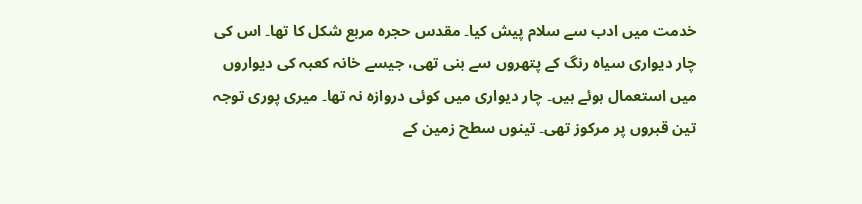خدمت میں ادب سے سلام پیش کیا۔ مقدس حجرہ مربع شکل کا تھا۔ اس کی چار دیواری سیاہ رنگ کے پتھروں سے بنی تھی، جیسے خانہ کعبہ کی دیواروں میں استعمال ہوئے ہیں۔ چار دیواری میں کوئی دروازہ نہ تھا۔ میری پوری توجہ تین قبروں پر مرکوز تھی۔ تینوں سطح زمین کے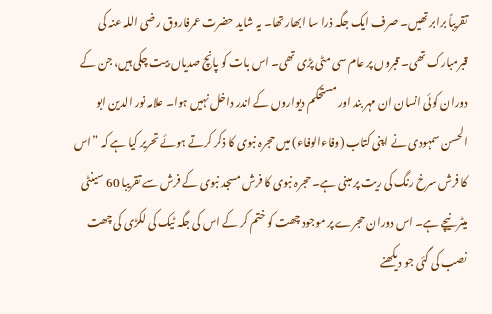تقریباً برابر تھیں۔ صرف ایک جگہ ذرا سا ابھار تھا۔ یہ شاید حضرت عمرفاروق رضی اللہ عنہ کی قبرمبارک تھی۔ قبروں پر عام سی مٹی پڑی تھی۔ اس بات کو پانچ صدیاں بیت چکی ہیں، جن کے دوران کوئی انسان ان مہر بند اور مستحکم دیواروں کے اندر داخل نہیں ہوا۔ علامہ نور الدین ابو الحسن سمہودی نے اپنی کتاب (وفاءالوفاء) میں حجرہ نبوی کا ذکر کرتے ہوئے تحریر کیا ہے کہ ”اس کا فرش سرخ رنگ کی ریت پر مبنی ہے۔ حجرہ نبوی کا فرش مسجد نبوی کے فرش سے تقریبا 60 سینٹی میٹر نیچے ہے۔ اس دوران حجرے پر موجود چھت کو ختم کر کے اس کی جگہ ٹیک کی لکڑی کی چھت نصب کی گئی جو دیکھنے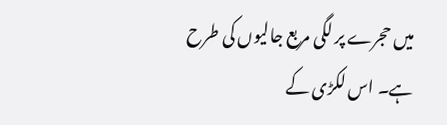میں حجرے پر لگی مربع جالیوں کی طرح ہے۔ اس لکڑی کے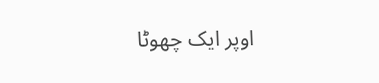اوپر ایک چھوٹا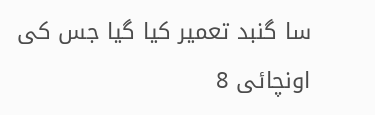سا گنبد تعمیر کیا گیا جس کی اونچائی 8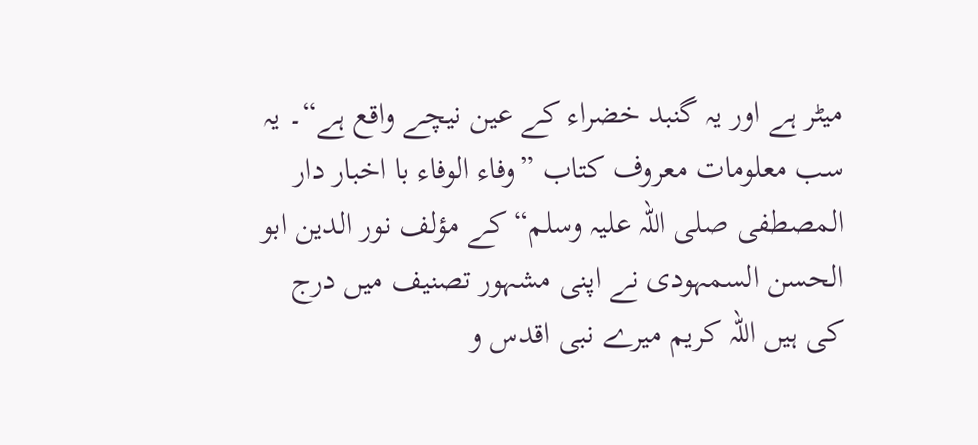میٹر ہے اور یہ گنبد خضراء کے عین نیچے واقع ہے“۔ یہ سب معلومات معروف کتاب ”وفاء الوفاء با اخبار دار المصطفی صلی اللہ علیہ وسلم“ کے مؤلف نور الدین ابو الحسن السمہودی نے اپنی مشہور تصنیف میں درج کی ہیں اللہ کریم میرے نبی اقدس و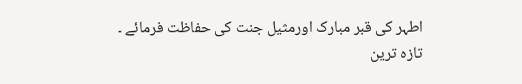اطہر کی قبر مبارک اورمثیل جنت کی حفاظت فرمائے ۔
تازہ ترین